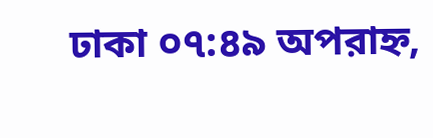ঢাকা ০৭:৪৯ অপরাহ্ন,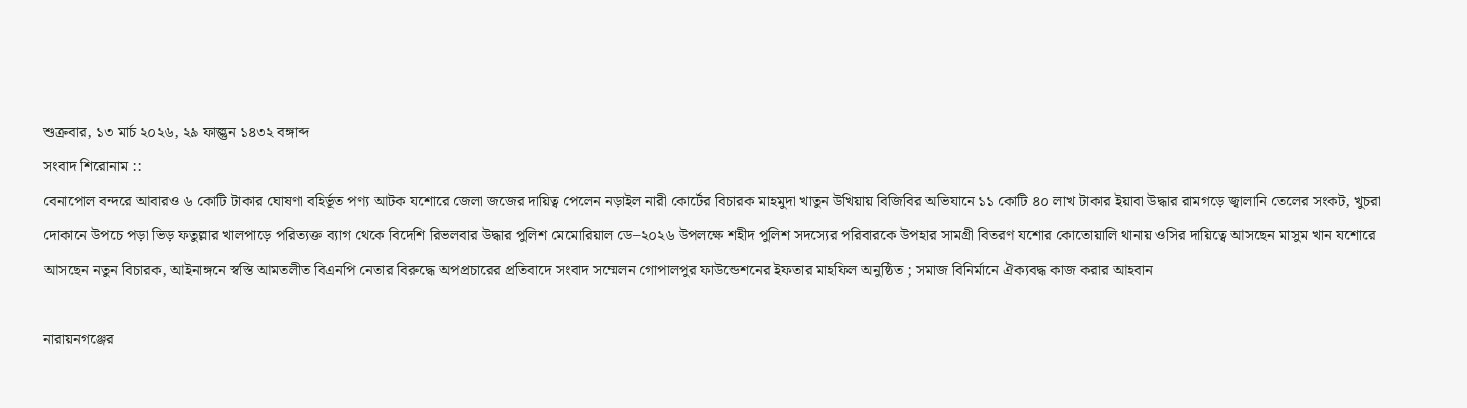শুক্রবার, ১৩ মার্চ ২০২৬, ২৯ ফাল্গুন ১৪৩২ বঙ্গাব্দ
সংবাদ শিরোনাম ::
বেনাপোল বন্দরে আবারও ৬ কোটি টাকার ঘোষণা বহির্ভূত পণ্য আটক যশোরে জেলা জজের দায়িত্ব পেলেন নড়াইল নারী কোর্টের বিচারক মাহমুদা খাতুন উখিয়ায় বিজিবির অভিযানে ১১ কোটি ৪০ লাখ টাকার ইয়াবা উদ্ধার রামগড়ে জ্বালানি তেলের সংকট, খুচরা দোকানে উপচে পড়া ভিড় ফতুল্লার খালপাড়ে পরিত্যক্ত ব্যাগ থেকে বিদেশি রিভলবার উদ্ধার পুলিশ মেমোরিয়াল ডে–২০২৬ উপলক্ষে শহীদ পুলিশ সদস্যের পরিবারকে উপহার সামগ্রী বিতরণ যশোর কোতোয়ালি থানায় ওসির দায়িত্বে আসছেন মাসুম খান যশোরে আসছেন নতুন বিচারক, আইনাঙ্গনে স্বস্তি আমতলীত বিএনপি নেতার বিরুদ্ধে অপপ্রচারের প্রতিবাদে সংবাদ সম্মেলন গোপালপুর ফাউন্ডেশনের ইফতার মাহফিল অনুষ্ঠিত ; সমাজ বিনির্মানে ঐক্যবদ্ধ কাজ করার আহবান

নারায়নগঞ্জের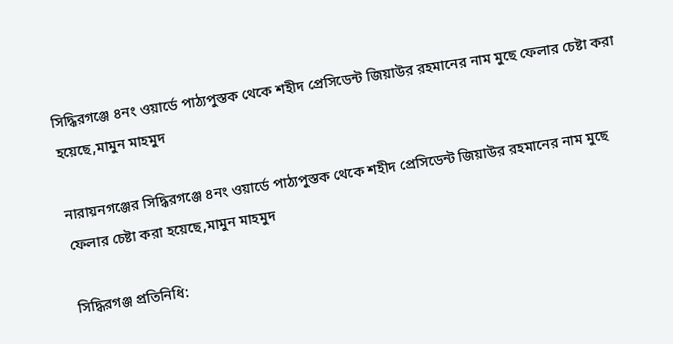সিদ্ধিরগঞ্জে ৪নং ওয়ার্ডে পাঠ্যপুস্তক থেকে শহীদ প্রেসিডেন্ট জিয়াউর রহমানের নাম মুছে ফেলার চেষ্টা করা হয়েছে,মামুন মাহমুদ

নারায়নগঞ্জের সিদ্ধিরগঞ্জে ৪নং ওয়ার্ডে পাঠ্যপুস্তক থেকে শহীদ প্রেসিডেন্ট জিয়াউর রহমানের নাম মুছে ফেলার চেষ্টা করা হয়েছে,মামুন মাহমুদ

সিদ্ধিরগঞ্জ প্রতিনিধি: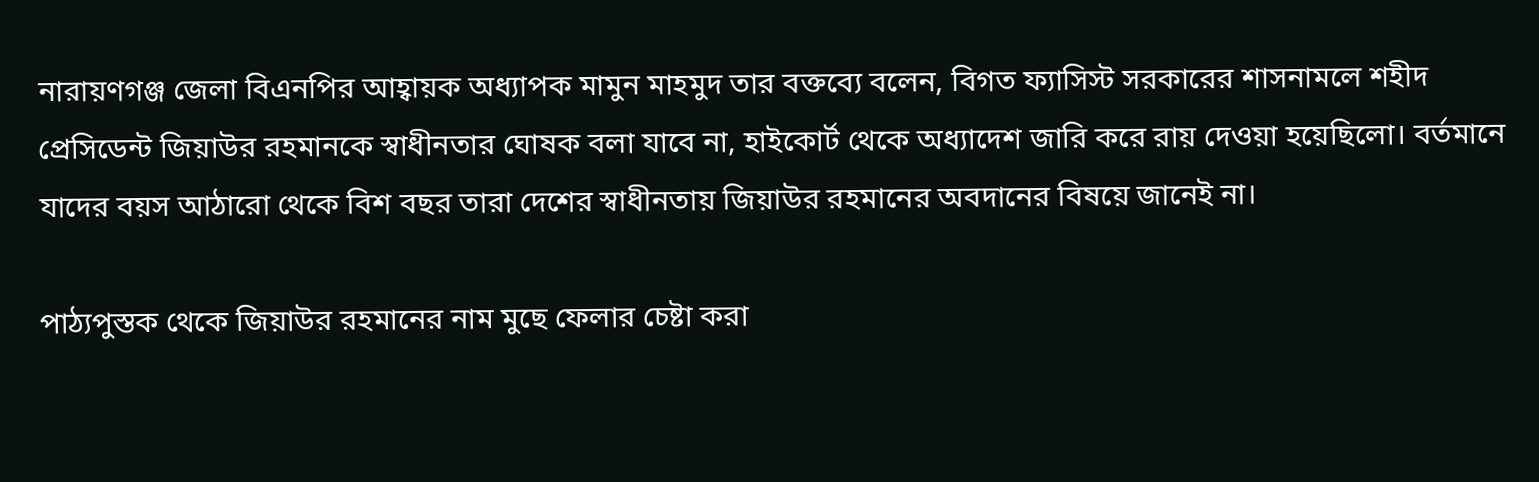নারায়ণগঞ্জ জেলা বিএনপির আহ্বায়ক অধ্যাপক মামুন মাহমুদ তার বক্তব্যে বলেন, বিগত ফ্যাসিস্ট সরকারের শাসনামলে শহীদ প্রেসিডেন্ট জিয়াউর রহমানকে স্বাধীনতার ঘোষক বলা যাবে না, হাইকোর্ট থেকে অধ্যাদেশ জারি করে রায় দেওয়া হয়েছিলো। বর্তমানে যাদের বয়স আঠারো থেকে বিশ বছর তারা দেশের স্বাধীনতায় জিয়াউর রহমানের অবদানের বিষয়ে জানেই না।

পাঠ্যপুস্তক থেকে জিয়াউর রহমানের নাম মুছে ফেলার চেষ্টা করা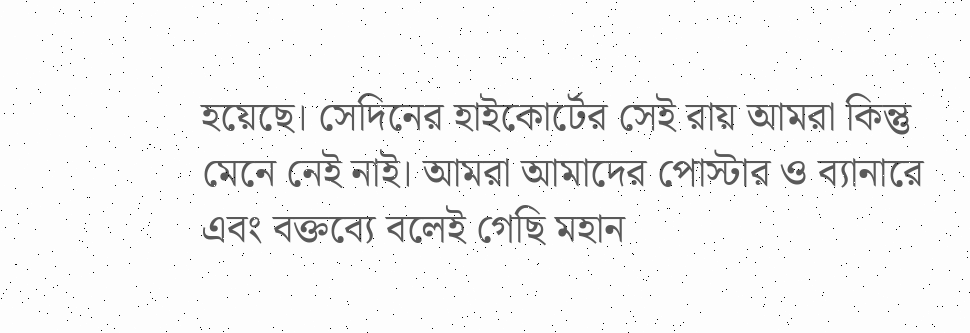হয়েছে। সেদিনের হাইকোর্টের সেই রায় আমরা কিন্তু মেনে নেই নাই। আমরা আমাদের পোস্টার ও ব্যানারে এবং বক্তব্যে বলেই গেছি মহান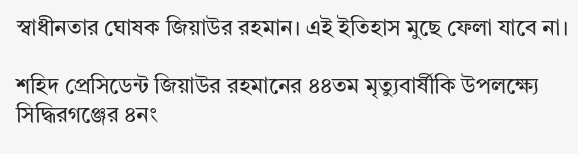স্বাধীনতার ঘোষক জিয়াউর রহমান। এই ইতিহাস মুছে ফেলা যাবে না।

শহিদ প্রেসিডেন্ট জিয়াউর রহমানের ৪৪তম মৃত্যুবার্ষীকি উপলক্ষ্যে সিদ্ধিরগঞ্জের ৪নং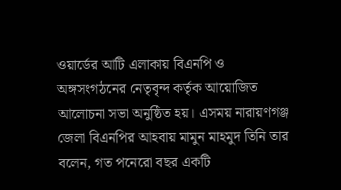ওয়ার্ডের আটি এলাকায় বিএনপি ও অঙ্গসংগঠনের নেতৃবৃন্দ কর্তৃক আয়োজিত আলোচনা সভা অনুষ্ঠিত হয়। এসময় নারায়ণগঞ্জ জেলা বিএনপির আহবায় মামুন মাহমুদ তিনি তার বলেন, গত পনেরো বছর একটি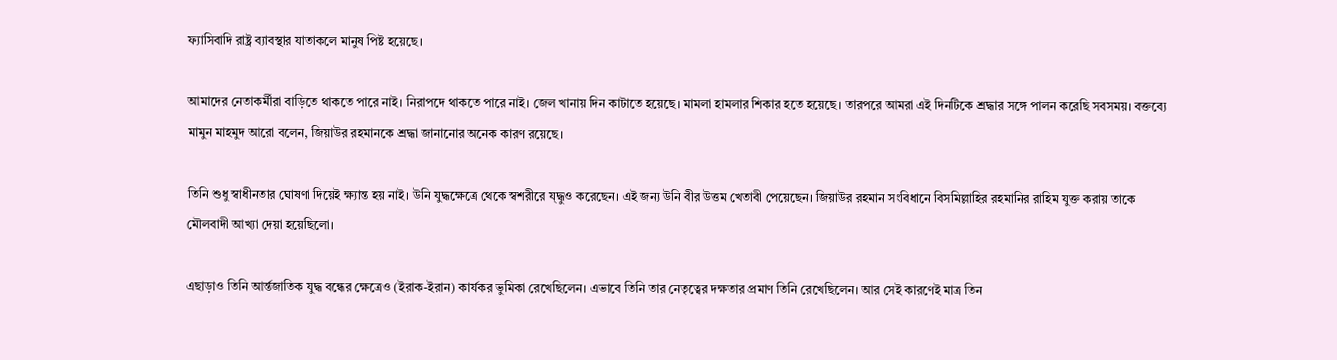ফ্যাসিবাদি রাষ্ট্র ব্যাবস্থার যাতাকলে মানুষ পিষ্ট হয়েছে।

আমাদের নেতাকর্মীরা বাড়িতে থাকতে পারে নাই। নিরাপদে থাকতে পারে নাই। জেল খানায় দিন কাটাতে হয়েছে। মামলা হামলার শিকার হতে হয়েছে। তারপরে আমরা এই দিনটিকে শ্রদ্ধার সঙ্গে পালন করেছি সবসময়। বক্তব্যে মামুন মাহমুদ আরো বলেন, জিয়াউর রহমানকে শ্রদ্ধা জানানোর অনেক কারণ রয়েছে।

তিনি শুধু স্বাধীনতার ঘোষণা দিয়েই ক্ষ্যান্ত হয় নাই। উনি যুদ্ধক্ষেত্রে থেকে স্বশরীরে য্দ্ধুও করেছেন। এই জন্য উনি বীর উত্তম খেতাবী পেয়েছেন। জিয়াউর রহমান সংবিধানে বিসমিল্লাহির রহমানির রাহিম যুক্ত করায় তাকে মৌলবাদী আখ্যা দেয়া হয়েছিলো।

এছাড়াও তিনি আর্ন্তজাতিক যুদ্ধ বন্ধের ক্ষেত্রেও (ইরাক-ইরান) কার্যকর ভুমিকা রেখেছিলেন। এভাবে তিনি তার নেতৃত্বের দক্ষতার প্রমাণ তিনি রেখেছিলেন। আর সেই কারণেই মাত্র তিন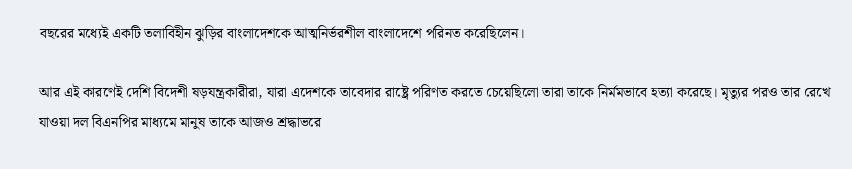বছরের মধ্যেই একটি তলাবিহীন ঝুড়ির বাংলাদেশকে আত্মনির্ভরশীল বাংলাদেশে পরিনত করেছিলেন।

আর এই কারণেই দেশি বিদেশী ষড়যন্ত্রকারীরা, যারা এদেশকে তাবেদার রাষ্ট্রে পরিণত করতে চেয়েছিলো তারা তাকে নির্মমভাবে হত্যা করেছে। মৃত্যুর পরও তার রেখে যাওয়া দল বিএনপির মাধ্যমে মানুষ তাকে আজও শ্রদ্ধাভরে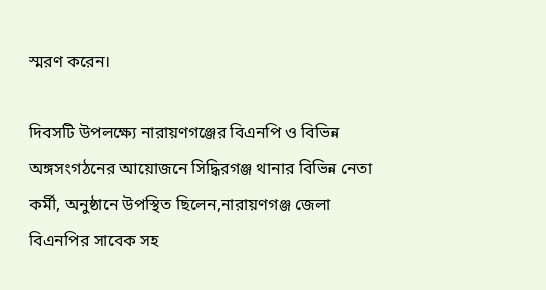স্মরণ করেন।

দিবসটি উপলক্ষ্যে নারায়ণগঞ্জের বিএনপি ও বিভিন্ন অঙ্গসংগঠনের আয়োজনে সিদ্ধিরগঞ্জ থানার বিভিন্ন নেতা কর্মী, অনুষ্ঠানে উপস্থিত ছিলেন,নারায়ণগঞ্জ জেলা বিএনপির সাবেক সহ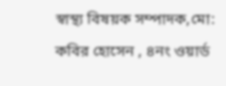স্বাস্থ্য বিষয়ক সম্পাদক,মো: কবির হোসেন , ৪নং ওয়ার্ড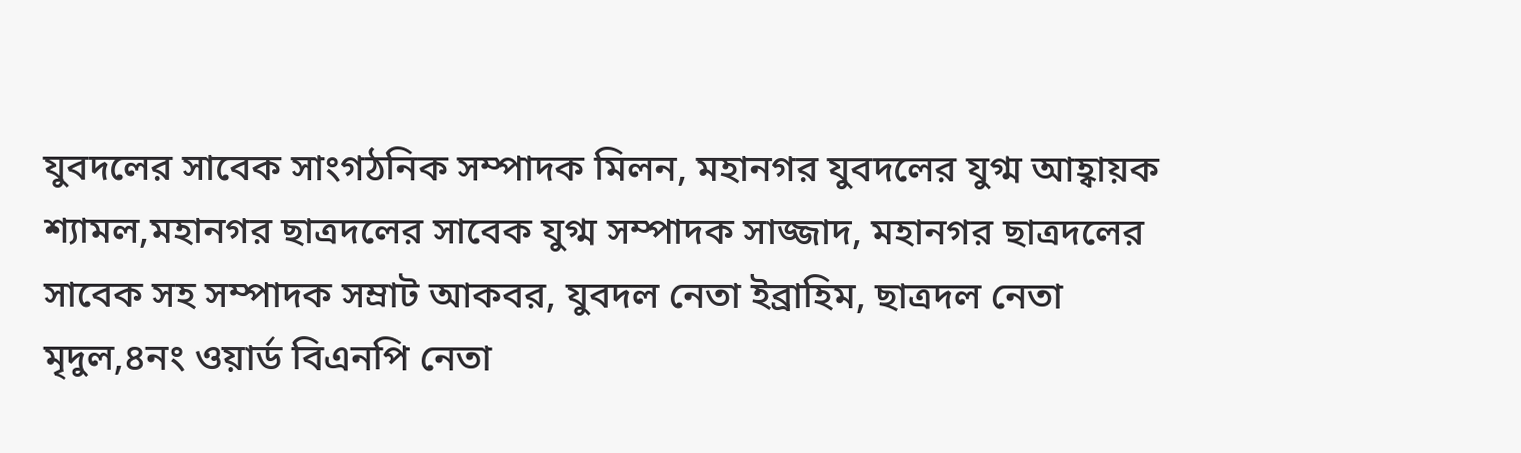যুবদলের সাবেক সাংগঠনিক সম্পাদক মিলন, মহানগর যুবদলের যুগ্ম আহ্বায়ক শ্যামল,মহানগর ছাত্রদলের সাবেক যুগ্ম সম্পাদক সাজ্জাদ, মহানগর ছাত্রদলের সাবেক সহ সম্পাদক সম্রাট আকবর, যুবদল নেতা ইব্রাহিম, ছাত্রদল নেতা মৃদুল,৪নং ওয়ার্ড বিএনপি নেতা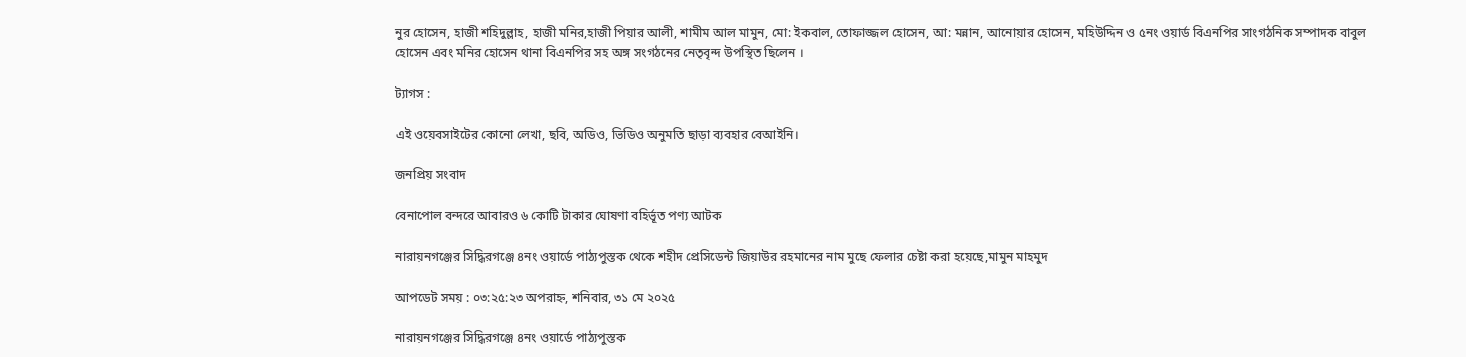নুর হোসেন, হাজী শহিদুল্লাহ, হাজী মনির,হাজী পিয়ার আলী, শামীম আল মামুন, মো: ইকবাল, তোফাজ্জল হোসেন, আ: মন্নান, আনোয়ার হোসেন, মহিউদ্দিন ও ৫নং ওয়ার্ড বিএনপির সাংগঠনিক সম্পাদক বাবুল হোসেন এবং মনির হোসেন থানা বিএনপির সহ অঙ্গ সংগঠনের নেতৃবৃন্দ উপস্থিত ছিলেন ।

ট্যাগস :

এই ওয়েবসাইটের কোনো লেখা, ছবি, অডিও, ভিডিও অনুমতি ছাড়া ব্যবহার বেআইনি।

জনপ্রিয় সংবাদ

বেনাপোল বন্দরে আবারও ৬ কোটি টাকার ঘোষণা বহির্ভূত পণ্য আটক

নারায়নগঞ্জের সিদ্ধিরগঞ্জে ৪নং ওয়ার্ডে পাঠ্যপুস্তক থেকে শহীদ প্রেসিডেন্ট জিয়াউর রহমানের নাম মুছে ফেলার চেষ্টা করা হয়েছে,মামুন মাহমুদ

আপডেট সময় : ০৩:২৫:২৩ অপরাহ্ন, শনিবার, ৩১ মে ২০২৫

নারায়নগঞ্জের সিদ্ধিরগঞ্জে ৪নং ওয়ার্ডে পাঠ্যপুস্তক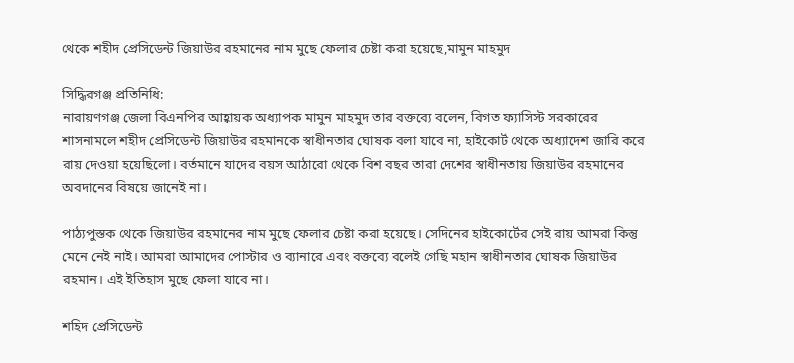থেকে শহীদ প্রেসিডেন্ট জিয়াউর রহমানের নাম মুছে ফেলার চেষ্টা করা হয়েছে,মামুন মাহমুদ

সিদ্ধিরগঞ্জ প্রতিনিধি:
নারায়ণগঞ্জ জেলা বিএনপির আহ্বায়ক অধ্যাপক মামুন মাহমুদ তার বক্তব্যে বলেন, বিগত ফ্যাসিস্ট সরকারের শাসনামলে শহীদ প্রেসিডেন্ট জিয়াউর রহমানকে স্বাধীনতার ঘোষক বলা যাবে না, হাইকোর্ট থেকে অধ্যাদেশ জারি করে রায় দেওয়া হয়েছিলো। বর্তমানে যাদের বয়স আঠারো থেকে বিশ বছর তারা দেশের স্বাধীনতায় জিয়াউর রহমানের অবদানের বিষয়ে জানেই না।

পাঠ্যপুস্তক থেকে জিয়াউর রহমানের নাম মুছে ফেলার চেষ্টা করা হয়েছে। সেদিনের হাইকোর্টের সেই রায় আমরা কিন্তু মেনে নেই নাই। আমরা আমাদের পোস্টার ও ব্যানারে এবং বক্তব্যে বলেই গেছি মহান স্বাধীনতার ঘোষক জিয়াউর রহমান। এই ইতিহাস মুছে ফেলা যাবে না।

শহিদ প্রেসিডেন্ট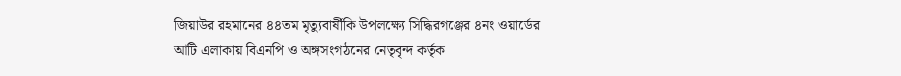জিয়াউর রহমানের ৪৪তম মৃত্যুবার্ষীকি উপলক্ষ্যে সিদ্ধিরগঞ্জের ৪নং ওয়ার্ডের আটি এলাকায় বিএনপি ও অঙ্গসংগঠনের নেতৃবৃন্দ কর্তৃক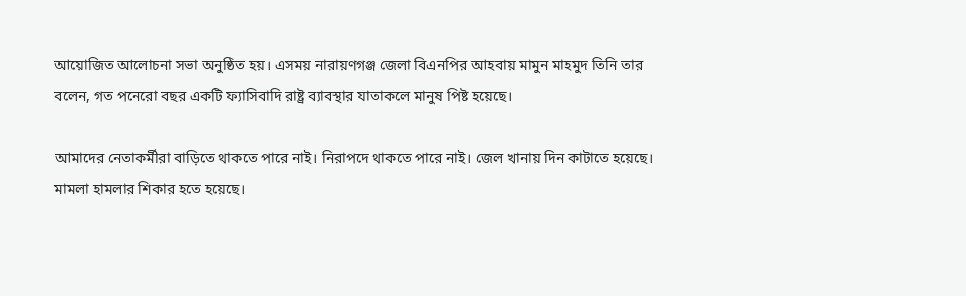আয়োজিত আলোচনা সভা অনুষ্ঠিত হয়। এসময় নারায়ণগঞ্জ জেলা বিএনপির আহবায় মামুন মাহমুদ তিনি তার বলেন, গত পনেরো বছর একটি ফ্যাসিবাদি রাষ্ট্র ব্যাবস্থার যাতাকলে মানুষ পিষ্ট হয়েছে।

আমাদের নেতাকর্মীরা বাড়িতে থাকতে পারে নাই। নিরাপদে থাকতে পারে নাই। জেল খানায় দিন কাটাতে হয়েছে। মামলা হামলার শিকার হতে হয়েছে।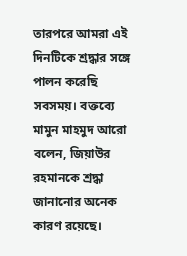তারপরে আমরা এই দিনটিকে শ্রদ্ধার সঙ্গে পালন করেছি সবসময়। বক্তব্যে মামুন মাহমুদ আরো বলেন, জিয়াউর রহমানকে শ্রদ্ধা জানানোর অনেক কারণ রয়েছে।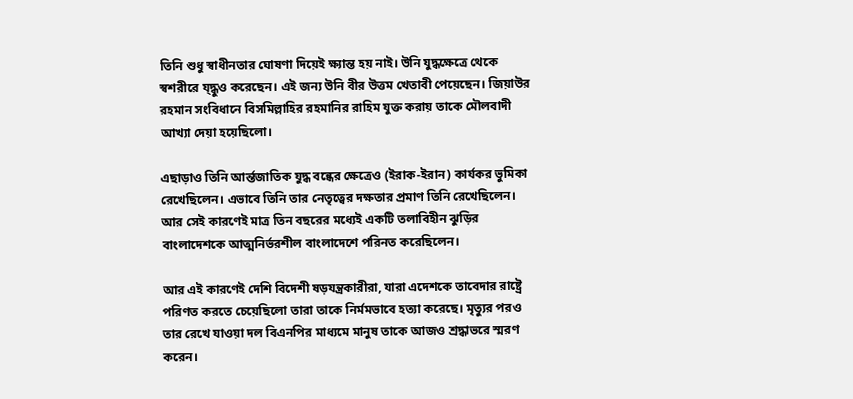তিনি শুধু স্বাধীনতার ঘোষণা দিয়েই ক্ষ্যান্ত হয় নাই। উনি যুদ্ধক্ষেত্রে থেকে স্বশরীরে য্দ্ধুও করেছেন। এই জন্য উনি বীর উত্তম খেতাবী পেয়েছেন। জিয়াউর রহমান সংবিধানে বিসমিল্লাহির রহমানির রাহিম যুক্ত করায় তাকে মৌলবাদী আখ্যা দেয়া হয়েছিলো।

এছাড়াও তিনি আর্ন্তজাতিক যুদ্ধ বন্ধের ক্ষেত্রেও (ইরাক-ইরান) কার্যকর ভুমিকা রেখেছিলেন। এভাবে তিনি তার নেতৃত্বের দক্ষতার প্রমাণ তিনি রেখেছিলেন। আর সেই কারণেই মাত্র তিন বছরের মধ্যেই একটি তলাবিহীন ঝুড়ির বাংলাদেশকে আত্মনির্ভরশীল বাংলাদেশে পরিনত করেছিলেন।

আর এই কারণেই দেশি বিদেশী ষড়যন্ত্রকারীরা, যারা এদেশকে তাবেদার রাষ্ট্রে পরিণত করতে চেয়েছিলো তারা তাকে নির্মমভাবে হত্যা করেছে। মৃত্যুর পরও তার রেখে যাওয়া দল বিএনপির মাধ্যমে মানুষ তাকে আজও শ্রদ্ধাভরে স্মরণ করেন।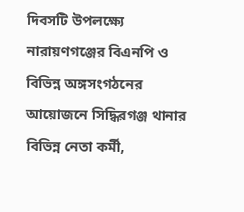দিবসটি উপলক্ষ্যে নারায়ণগঞ্জের বিএনপি ও বিভিন্ন অঙ্গসংগঠনের আয়োজনে সিদ্ধিরগঞ্জ থানার বিভিন্ন নেতা কর্মী,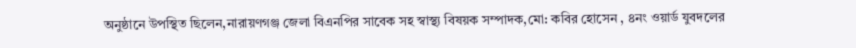অনুষ্ঠানে উপস্থিত ছিলেন,নারায়ণগঞ্জ জেলা বিএনপির সাবেক সহ স্বাস্থ্য বিষয়ক সম্পাদক,মো: কবির হোসেন , ৪নং ওয়ার্ড যুবদলের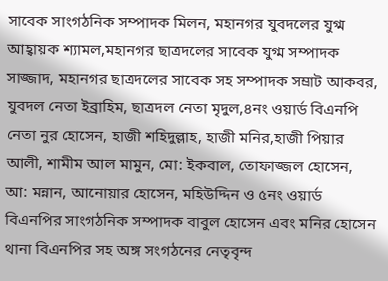সাবেক সাংগঠনিক সম্পাদক মিলন, মহানগর যুবদলের যুগ্ম আহ্বায়ক শ্যামল,মহানগর ছাত্রদলের সাবেক যুগ্ম সম্পাদক সাজ্জাদ, মহানগর ছাত্রদলের সাবেক সহ সম্পাদক সম্রাট আকবর, যুবদল নেতা ইব্রাহিম, ছাত্রদল নেতা মৃদুল,৪নং ওয়ার্ড বিএনপি নেতা নুর হোসেন, হাজী শহিদুল্লাহ, হাজী মনির,হাজী পিয়ার আলী, শামীম আল মামুন, মো: ইকবাল, তোফাজ্জল হোসেন, আ: মন্নান, আনোয়ার হোসেন, মহিউদ্দিন ও ৫নং ওয়ার্ড বিএনপির সাংগঠনিক সম্পাদক বাবুল হোসেন এবং মনির হোসেন থানা বিএনপির সহ অঙ্গ সংগঠনের নেতৃবৃন্দ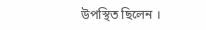উপস্থিত ছিলেন ।